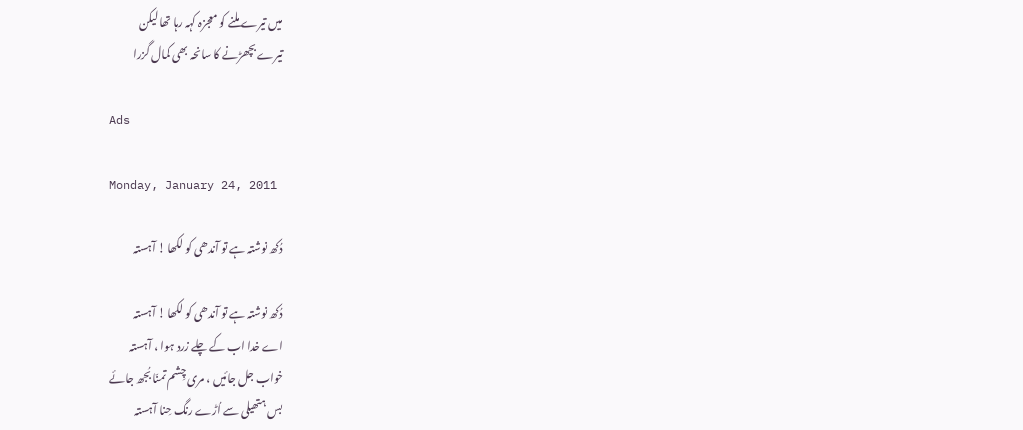میں تیرے ملنے کو معجزہ کہہ رہا تھا لیکن
تیرے بچھڑنے کا سانحہ بھی کمال گزرا

Ads

Monday, January 24, 2011

دُکھ نوشتہ ہے تو آندھی کو لکھا ! آہستہ

دُکھ نوشتہ ہے تو آندھی کو لکھا ! آہستہ
اے خدا اب کے چلے زرد ہوا ، آہستہ
خواب جل جائیں ، مری چِشم تمنّا بُجھ جائے
بس ہتھیلی سے اُڑے رنگ حِنا آہستہ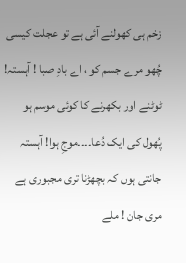زخم ہی کھولنے آئی ہے تو عجلت کیسی
چُھو مرے جسم کو ، اے بادِ صبا ! آہستہ!
ٹوٹنے اور بکھرنے کا کوئی موسم ہو
پُھول کی ایک دُعا۔۔۔۔موجِ ہوا! آہستہ
جانتی ہوں کہ بچھڑنا تری مجبوری ہے
مری جان ! ملے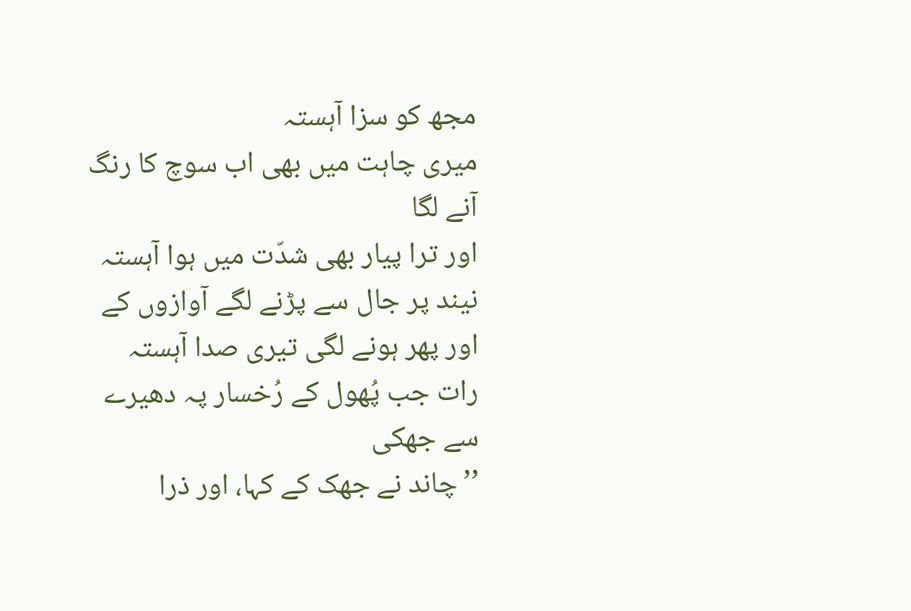مجھ کو سزا آہستہ
میری چاہت میں بھی اب سوچ کا رنگ آنے لگا
اور ترا پیار بھی شدّت میں ہوا آہستہ
نیند پر جال سے پڑنے لگے آوازوں کے
اور پھر ہونے لگی تیری صدا آہستہ
رات جب پُھول کے رُخسار پہ دھیرے سے جھکی
’’چاند نے جھک کے کہا، اور ذرا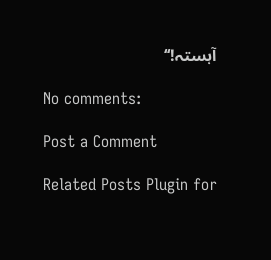آہستہ!‘‘

No comments:

Post a Comment

Related Posts Plugin for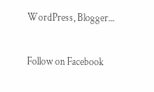WordPress, Blogger...

Follow on Facebook